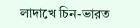লাদাখে চিন-ভারত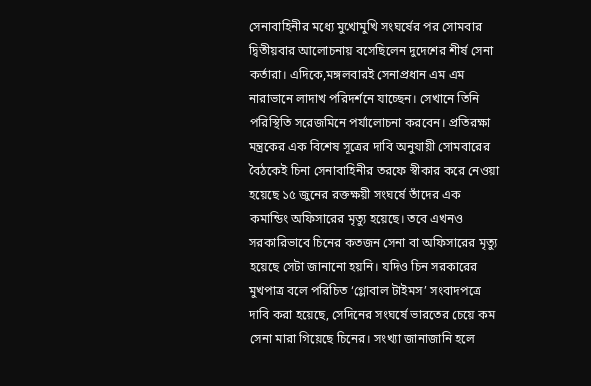সেনাবাহিনীর মধ্যে মুখোমুখি সংঘর্ষের পর সোমবার দ্বিতীয়বার আলোচনায় বসেছিলেন দুদেশের শীর্ষ সেনা কর্তারা। এদিকে,মঙ্গলবারই সেনাপ্রধান এম এম নারাভানে লাদাখ পরিদর্শনে যাচ্ছেন। সেখানে তিনি পরিস্থিতি সরেজমিনে পর্যালোচনা করবেন। প্রতিরক্ষা মন্ত্রকের এক বিশেষ সূত্রের দাবি অনুযায়ী সোমবারের বৈঠকেই চিনা সেনাবাহিনীর তরফে স্বীকার করে নেওয়া হয়েছে ১৫ জুনের রক্তক্ষয়ী সংঘর্ষে তাঁদের এক কমান্ডিং অফিসারের মৃত্যু হয়েছে। তবে এখনও সরকারিভাবে চিনের কতজন সেনা বা অফিসারের মৃত্যু হয়েছে সেটা জানানো হয়নি। যদিও চিন সরকারের মুখপাত্র বলে পরিচিত ‘গ্লোবাল টাইমস’ সংবাদপত্রে দাবি করা হয়েছে, সেদিনের সংঘর্ষে ভারতের চেয়ে কম সেনা মারা গিয়েছে চিনের। সংখ্যা জানাজানি হলে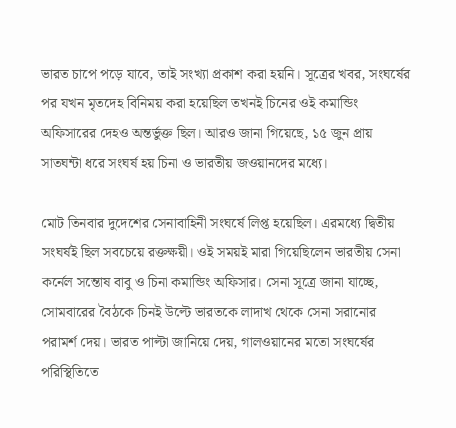ভারত চাপে পড়ে যাবে, তাই সংখ্যা প্রকাশ করা হয়নি। সূত্রের খবর, সংঘর্ষের পর যখন মৃতদেহ বিনিময় করা হয়েছিল তখনই চিনের ওই কমান্ডিং অফিসারের দেহও অন্তর্ভুক্ত ছিল। আরও জানা গিয়েছে, ১৫ জুন প্রায় সাতঘন্টা ধরে সংঘর্ষ হয় চিনা ও ভারতীয় জওয়ানদের মধ্যে।

মোট তিনবার দুদেশের সেনাবাহিনী সংঘর্ষে লিপ্ত হয়েছিল। এরমধ্যে দ্বিতীয় সংঘর্ষই ছিল সবচেয়ে রক্তক্ষয়ী। ওই সময়ই মারা গিয়েছিলেন ভারতীয় সেনা কর্নেল সন্তোষ বাবু ও চিনা কমান্ডিং অফিসার। সেনা সূত্রে জানা যাচ্ছে, সোমবারের বৈঠকে চিনই উল্টে ভারতকে লাদাখ থেকে সেনা সরানোর পরামর্শ দেয়। ভারত পাল্টা জানিয়ে দেয়, গালওয়ানের মতো সংঘর্ষের পরিস্থিতিতে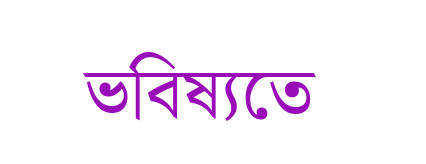ভবিষ্যতে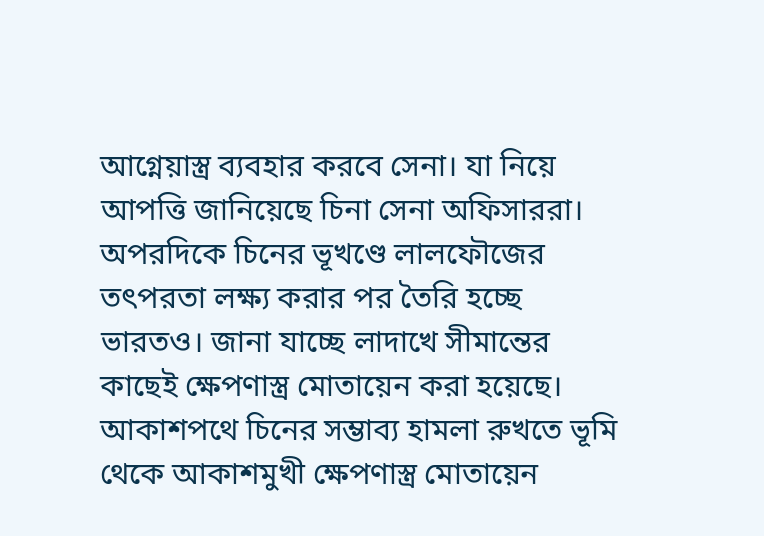আগ্নেয়াস্ত্র ব্যবহার করবে সেনা। যা নিয়ে আপত্তি জানিয়েছে চিনা সেনা অফিসাররা। অপরদিকে চিনের ভূখণ্ডে লালফৌজের তৎপরতা লক্ষ্য করার পর তৈরি হচ্ছে ভারতও। জানা যাচ্ছে লাদাখে সীমান্তের কাছেই ক্ষেপণাস্ত্র মোতায়েন করা হয়েছে। আকাশপথে চিনের সম্ভাব্য হামলা রুখতে ভূমি থেকে আকাশমুখী ক্ষেপণাস্ত্র মোতায়েন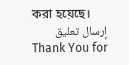করা হয়েছে।
إرسال تعليق
Thank You for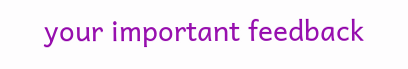your important feedback